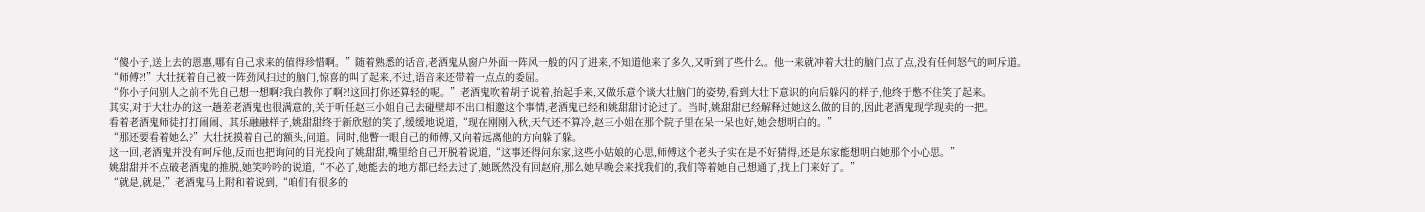“傻小子,送上去的恩惠,哪有自己求来的值得珍惜啊。”随着熟悉的话音,老酒鬼从窗户外面一阵风一般的闪了进来,不知道他来了多久,又听到了些什么。他一来就冲着大壮的脑门点了点,没有任何怒气的呵斥道。
“师傅?!”大壮抚着自己被一阵劲风扫过的脑门,惊喜的叫了起来,不过,语音来还带着一点点的委屈。
“你小子问别人之前不先自己想一想啊?我白教你了啊?!这回打你还算轻的呢。”老酒鬼吹着胡子说着,抬起手来,又做乐意个谈大壮脑门的姿势,看到大壮下意识的向后躲闪的样子,他终于憋不住笑了起来。
其实,对于大壮办的这一趟差老酒鬼也很满意的,关于听任赵三小姐自己去碰壁却不出口相邀这个事情,老酒鬼已经和姚甜甜讨论过了。当时,姚甜甜已经解释过她这么做的目的,因此老酒鬼现学现卖的一把。
看着老酒鬼师徒打打闹闹、其乐融融样子,姚甜甜终于新欣慰的笑了,缓缓地说道,“现在刚刚入秋,天气还不算冷,赵三小姐在那个院子里在呆一呆也好,她会想明白的。”
“那还要看着她么?”大壮抚摸着自己的额头,问道。同时,他瞥一眼自己的师傅,又向着远离他的方向躲了躲。
这一回,老酒鬼并没有呵斥他,反而也把询问的目光投向了姚甜甜,嘴里给自己开脱着说道,“这事还得问东家,这些小姑娘的心思,师傅这个老头子实在是不好猜得,还是东家能想明白她那个小心思。”
姚甜甜并不点破老酒鬼的推脱,她笑吟吟的说道,“不必了,她能去的地方都已经去过了,她既然没有回赵府,那么她早晚会来找我们的,我们等着她自己想通了,找上门来好了。”
“就是,就是,”老酒鬼马上附和着说到,“咱们有很多的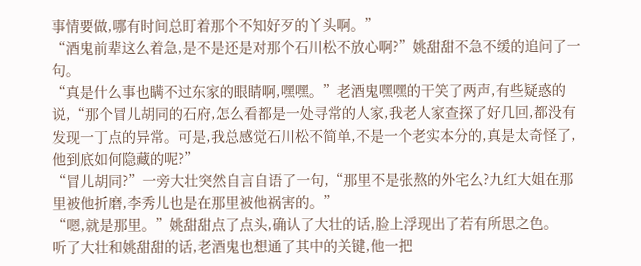事情要做,哪有时间总盯着那个不知好歹的丫头啊。”
“酒鬼前辈这么着急,是不是还是对那个石川松不放心啊?”姚甜甜不急不缓的追问了一句。
“真是什么事也瞒不过东家的眼睛啊,嘿嘿。”老酒鬼嘿嘿的干笑了两声,有些疑惑的说,“那个冒儿胡同的石府,怎么看都是一处寻常的人家,我老人家查探了好几回,都没有发现一丁点的异常。可是,我总感觉石川松不简单,不是一个老实本分的,真是太奇怪了,他到底如何隐藏的呢?”
“冒儿胡同?”一旁大壮突然自言自语了一句,“那里不是张熬的外宅么?九红大姐在那里被他折磨,李秀儿也是在那里被他祸害的。”
“嗯,就是那里。”姚甜甜点了点头,确认了大壮的话,脸上浮现出了若有所思之色。
听了大壮和姚甜甜的话,老酒鬼也想通了其中的关键,他一把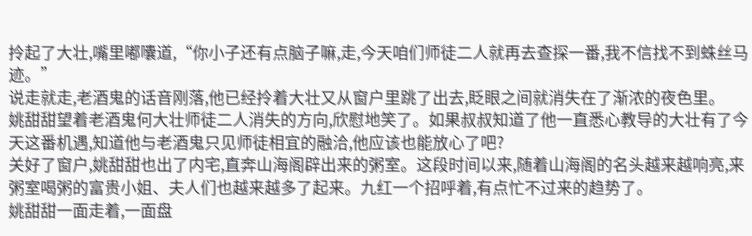拎起了大壮,嘴里嘟囔道,“你小子还有点脑子嘛,走,今天咱们师徒二人就再去查探一番,我不信找不到蛛丝马迹。”
说走就走,老酒鬼的话音刚落,他已经拎着大壮又从窗户里跳了出去,眨眼之间就消失在了渐浓的夜色里。
姚甜甜望着老酒鬼何大壮师徒二人消失的方向,欣慰地笑了。如果叔叔知道了他一直悉心教导的大壮有了今天这番机遇,知道他与老酒鬼只见师徒相宜的融洽,他应该也能放心了吧?
关好了窗户,姚甜甜也出了内宅,直奔山海阁辟出来的粥室。这段时间以来,随着山海阁的名头越来越响亮,来粥室喝粥的富贵小姐、夫人们也越来越多了起来。九红一个招呼着,有点忙不过来的趋势了。
姚甜甜一面走着,一面盘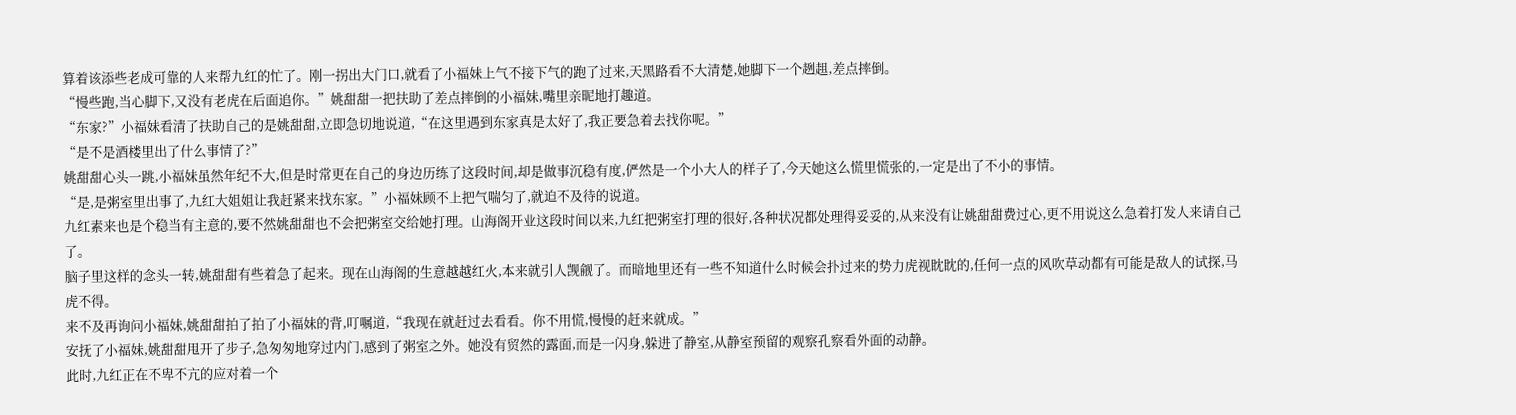算着该添些老成可靠的人来帮九红的忙了。刚一拐出大门口,就看了小福妹上气不接下气的跑了过来,天黑路看不大清楚,她脚下一个趔趄,差点摔倒。
“慢些跑,当心脚下,又没有老虎在后面追你。”姚甜甜一把扶助了差点摔倒的小福妹,嘴里亲昵地打趣道。
“东家?”小福妹看清了扶助自己的是姚甜甜,立即急切地说道,“在这里遇到东家真是太好了,我正要急着去找你呢。”
“是不是酒楼里出了什么事情了?”
姚甜甜心头一跳,小福妹虽然年纪不大,但是时常更在自己的身边历练了这段时间,却是做事沉稳有度,俨然是一个小大人的样子了,今天她这么慌里慌张的,一定是出了不小的事情。
“是,是粥室里出事了,九红大姐姐让我赶紧来找东家。”小福妹顾不上把气喘匀了,就迫不及待的说道。
九红素来也是个稳当有主意的,要不然姚甜甜也不会把粥室交给她打理。山海阁开业这段时间以来,九红把粥室打理的很好,各种状况都处理得妥妥的,从来没有让姚甜甜费过心,更不用说这么急着打发人来请自己了。
脑子里这样的念头一转,姚甜甜有些着急了起来。现在山海阁的生意越越红火,本来就引人觊觎了。而暗地里还有一些不知道什么时候会扑过来的势力虎视眈眈的,任何一点的风吹草动都有可能是敌人的试探,马虎不得。
来不及再询问小福妹,姚甜甜拍了拍了小福妹的背,叮嘱道,“我现在就赶过去看看。你不用慌,慢慢的赶来就成。”
安抚了小福妹,姚甜甜甩开了步子,急匆匆地穿过内门,感到了粥室之外。她没有贸然的露面,而是一闪身,躲进了静室,从静室预留的观察孔察看外面的动静。
此时,九红正在不卑不亢的应对着一个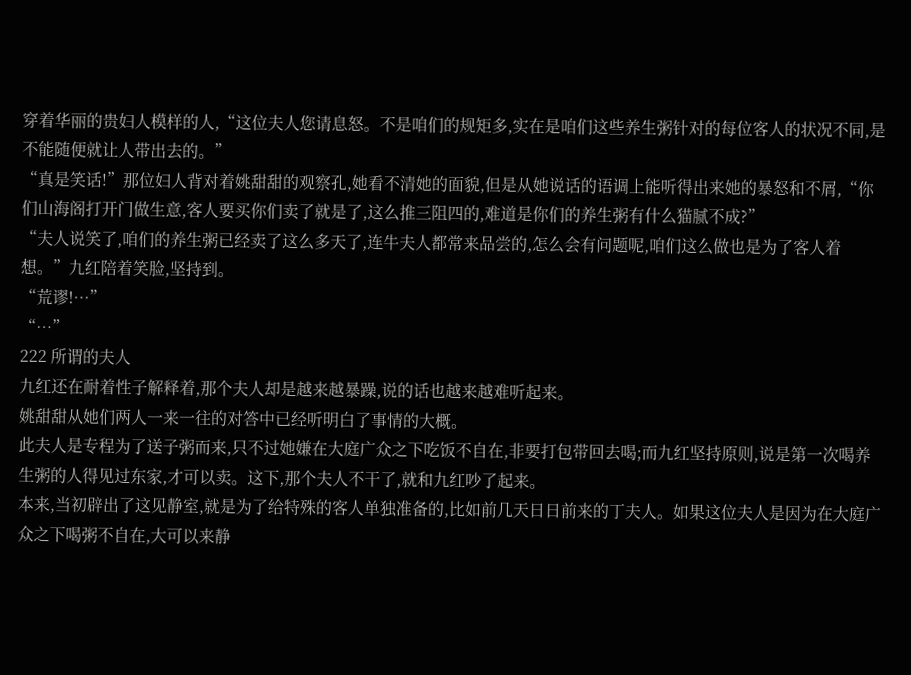穿着华丽的贵妇人模样的人,“这位夫人您请息怒。不是咱们的规矩多,实在是咱们这些养生粥针对的每位客人的状况不同,是不能随便就让人带出去的。”
“真是笑话!”那位妇人背对着姚甜甜的观察孔,她看不清她的面貌,但是从她说话的语调上能听得出来她的暴怒和不屑,“你们山海阁打开门做生意,客人要买你们卖了就是了,这么推三阻四的,难道是你们的养生粥有什么猫腻不成?”
“夫人说笑了,咱们的养生粥已经卖了这么多天了,连牛夫人都常来品尝的,怎么会有问题呢,咱们这么做也是为了客人着想。”九红陪着笑脸,坚持到。
“荒谬!…”
“…”
222 所谓的夫人
九红还在耐着性子解释着,那个夫人却是越来越暴躁,说的话也越来越难听起来。
姚甜甜从她们两人一来一往的对答中已经听明白了事情的大概。
此夫人是专程为了送子粥而来,只不过她嫌在大庭广众之下吃饭不自在,非要打包带回去喝;而九红坚持原则,说是第一次喝养生粥的人得见过东家,才可以卖。这下,那个夫人不干了,就和九红吵了起来。
本来,当初辟出了这见静室,就是为了给特殊的客人单独准备的,比如前几天日日前来的丁夫人。如果这位夫人是因为在大庭广众之下喝粥不自在,大可以来静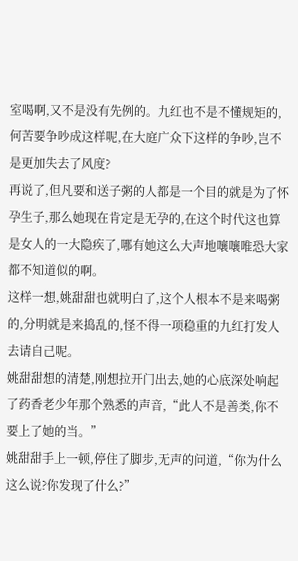室喝啊,又不是没有先例的。九红也不是不懂规矩的,何苦要争吵成这样呢,在大庭广众下这样的争吵,岂不是更加失去了风度?
再说了,但凡要和送子粥的人都是一个目的就是为了怀孕生子,那么她现在肯定是无孕的,在这个时代这也算是女人的一大隐疾了,哪有她这么大声地嚷嚷唯恐大家都不知道似的啊。
这样一想,姚甜甜也就明白了,这个人根本不是来喝粥的,分明就是来捣乱的,怪不得一项稳重的九红打发人去请自己呢。
姚甜甜想的清楚,刚想拉开门出去,她的心底深处响起了药香老少年那个熟悉的声音,“此人不是善类,你不要上了她的当。”
姚甜甜手上一顿,停住了脚步,无声的问道,“你为什么这么说?你发现了什么?”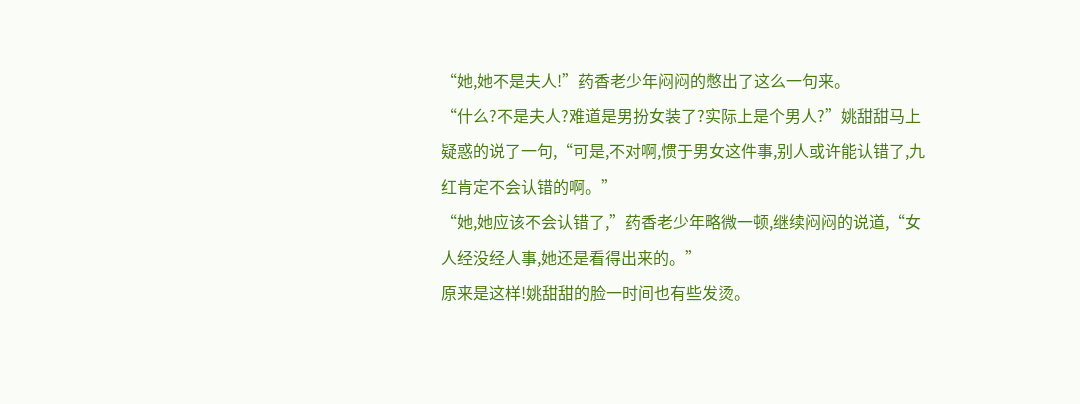“她,她不是夫人!”药香老少年闷闷的憋出了这么一句来。
“什么?不是夫人?难道是男扮女装了?实际上是个男人?”姚甜甜马上疑惑的说了一句,“可是,不对啊,惯于男女这件事,别人或许能认错了,九红肯定不会认错的啊。”
“她,她应该不会认错了,”药香老少年略微一顿,继续闷闷的说道,“女人经没经人事,她还是看得出来的。”
原来是这样!姚甜甜的脸一时间也有些发烫。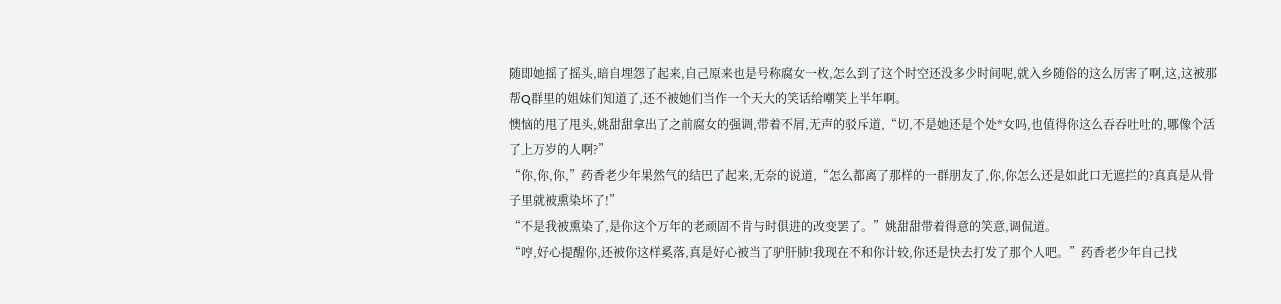随即她摇了摇头,暗自埋怨了起来,自己原来也是号称腐女一枚,怎么到了这个时空还没多少时间呢,就入乡随俗的这么厉害了啊,这,这被那帮Q群里的姐妹们知道了,还不被她们当作一个天大的笑话给嘲笑上半年啊。
懊恼的甩了甩头,姚甜甜拿出了之前腐女的强调,带着不屑,无声的驳斥道,“切,不是她还是个处*女吗,也值得你这么吞吞吐吐的,哪像个活了上万岁的人啊?”
“你,你,你,”药香老少年果然气的结巴了起来,无奈的说道,“怎么都离了那样的一群朋友了,你,你怎么还是如此口无遮拦的?真真是从骨子里就被熏染坏了!”
“不是我被熏染了,是你这个万年的老顽固不肯与时俱进的改变罢了。”姚甜甜带着得意的笑意,调侃道。
“哼,好心提醒你,还被你这样奚落,真是好心被当了驴肝肺!我现在不和你计较,你还是快去打发了那个人吧。”药香老少年自己找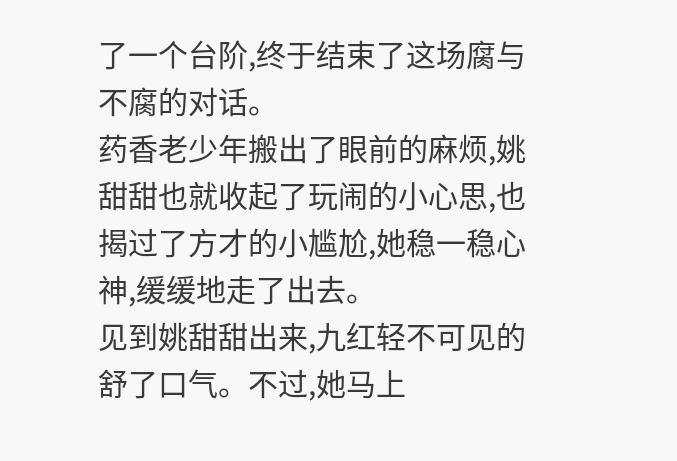了一个台阶,终于结束了这场腐与不腐的对话。
药香老少年搬出了眼前的麻烦,姚甜甜也就收起了玩闹的小心思,也揭过了方才的小尴尬,她稳一稳心神,缓缓地走了出去。
见到姚甜甜出来,九红轻不可见的舒了口气。不过,她马上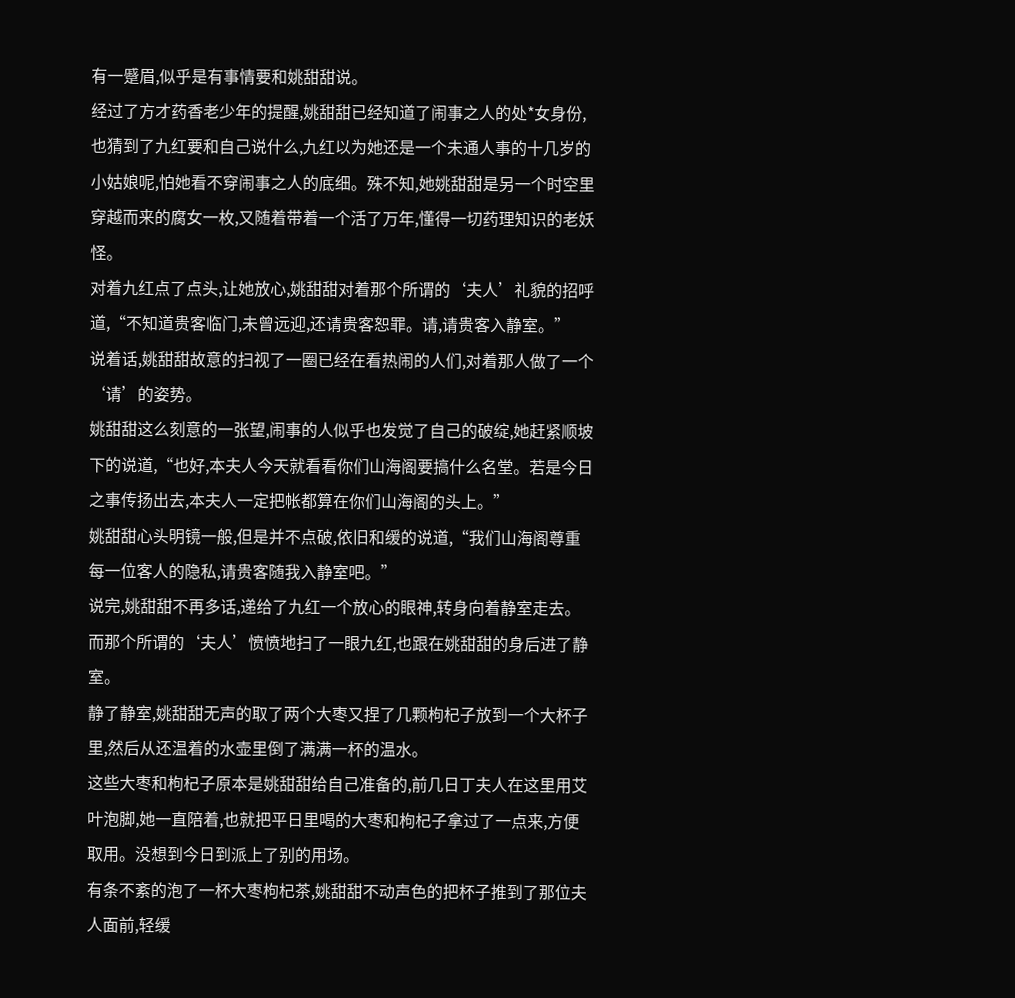有一蹙眉,似乎是有事情要和姚甜甜说。
经过了方才药香老少年的提醒,姚甜甜已经知道了闹事之人的处*女身份,也猜到了九红要和自己说什么,九红以为她还是一个未通人事的十几岁的小姑娘呢,怕她看不穿闹事之人的底细。殊不知,她姚甜甜是另一个时空里穿越而来的腐女一枚,又随着带着一个活了万年,懂得一切药理知识的老妖怪。
对着九红点了点头,让她放心,姚甜甜对着那个所谓的‘夫人’礼貌的招呼道,“不知道贵客临门,未曾远迎,还请贵客恕罪。请,请贵客入静室。”
说着话,姚甜甜故意的扫视了一圈已经在看热闹的人们,对着那人做了一个‘请’的姿势。
姚甜甜这么刻意的一张望,闹事的人似乎也发觉了自己的破绽,她赶紧顺坡下的说道,“也好,本夫人今天就看看你们山海阁要搞什么名堂。若是今日之事传扬出去,本夫人一定把帐都算在你们山海阁的头上。”
姚甜甜心头明镜一般,但是并不点破,依旧和缓的说道,“我们山海阁尊重每一位客人的隐私,请贵客随我入静室吧。”
说完,姚甜甜不再多话,递给了九红一个放心的眼神,转身向着静室走去。而那个所谓的‘夫人’愤愤地扫了一眼九红,也跟在姚甜甜的身后进了静室。
静了静室,姚甜甜无声的取了两个大枣又捏了几颗枸杞子放到一个大杯子里,然后从还温着的水壶里倒了满满一杯的温水。
这些大枣和枸杞子原本是姚甜甜给自己准备的,前几日丁夫人在这里用艾叶泡脚,她一直陪着,也就把平日里喝的大枣和枸杞子拿过了一点来,方便取用。没想到今日到派上了别的用场。
有条不紊的泡了一杯大枣枸杞茶,姚甜甜不动声色的把杯子推到了那位夫人面前,轻缓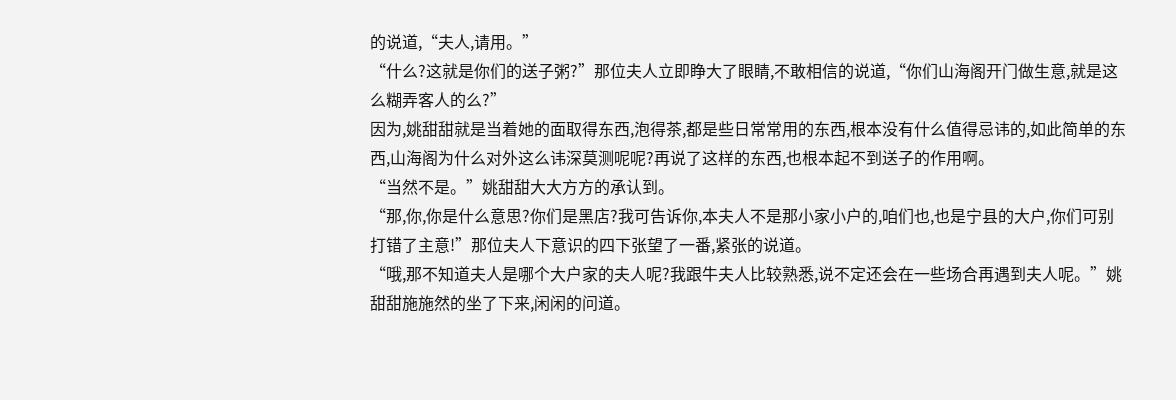的说道,“夫人,请用。”
“什么?这就是你们的送子粥?”那位夫人立即睁大了眼睛,不敢相信的说道,“你们山海阁开门做生意,就是这么糊弄客人的么?”
因为,姚甜甜就是当着她的面取得东西,泡得茶,都是些日常常用的东西,根本没有什么值得忌讳的,如此简单的东西,山海阁为什么对外这么讳深莫测呢呢?再说了这样的东西,也根本起不到送子的作用啊。
“当然不是。”姚甜甜大大方方的承认到。
“那,你,你是什么意思?你们是黑店?我可告诉你,本夫人不是那小家小户的,咱们也,也是宁县的大户,你们可别打错了主意!”那位夫人下意识的四下张望了一番,紧张的说道。
“哦,那不知道夫人是哪个大户家的夫人呢?我跟牛夫人比较熟悉,说不定还会在一些场合再遇到夫人呢。”姚甜甜施施然的坐了下来,闲闲的问道。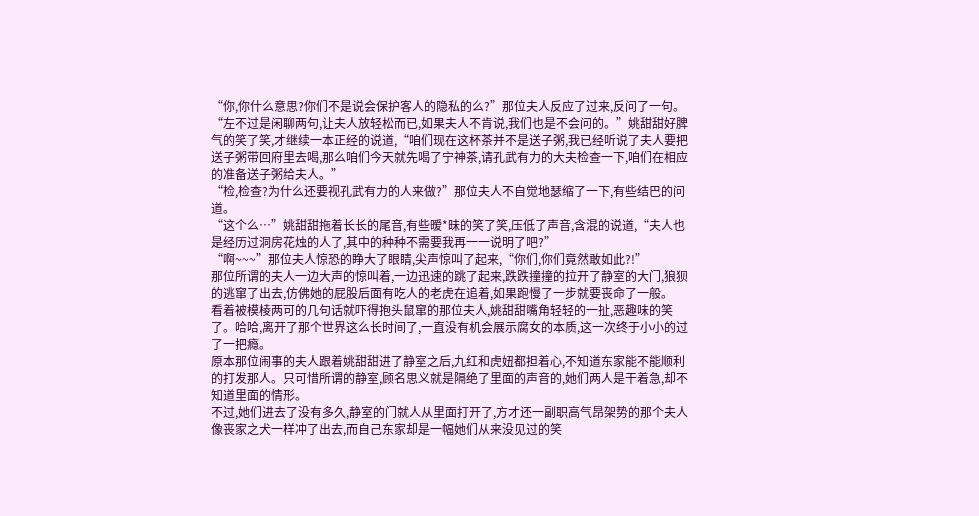“你,你什么意思?你们不是说会保护客人的隐私的么?”那位夫人反应了过来,反问了一句。
“左不过是闲聊两句,让夫人放轻松而已,如果夫人不肯说,我们也是不会问的。”姚甜甜好脾气的笑了笑,才继续一本正经的说道,“咱们现在这杯茶并不是送子粥,我已经听说了夫人要把送子粥带回府里去喝,那么咱们今天就先喝了宁神茶,请孔武有力的大夫检查一下,咱们在相应的准备送子粥给夫人。”
“检,检查?为什么还要视孔武有力的人来做?”那位夫人不自觉地瑟缩了一下,有些结巴的问道。
“这个么…”姚甜甜拖着长长的尾音,有些暧*昧的笑了笑,压低了声音,含混的说道,“夫人也是经历过洞房花烛的人了,其中的种种不需要我再一一说明了吧?”
“啊~~~”那位夫人惊恐的睁大了眼睛,尖声惊叫了起来,“你们,你们竟然敢如此?!”
那位所谓的夫人一边大声的惊叫着,一边迅速的跳了起来,跌跌撞撞的拉开了静室的大门,狼狈的逃窜了出去,仿佛她的屁股后面有吃人的老虎在追着,如果跑慢了一步就要丧命了一般。
看着被模棱两可的几句话就吓得抱头鼠窜的那位夫人,姚甜甜嘴角轻轻的一扯,恶趣味的笑了。哈哈,离开了那个世界这么长时间了,一直没有机会展示腐女的本质,这一次终于小小的过了一把瘾。
原本那位闹事的夫人跟着姚甜甜进了静室之后,九红和虎妞都担着心,不知道东家能不能顺利的打发那人。只可惜所谓的静室,顾名思义就是隔绝了里面的声音的,她们两人是干着急,却不知道里面的情形。
不过,她们进去了没有多久,静室的门就人从里面打开了,方才还一副职高气昂架势的那个夫人像丧家之犬一样冲了出去,而自己东家却是一幅她们从来没见过的笑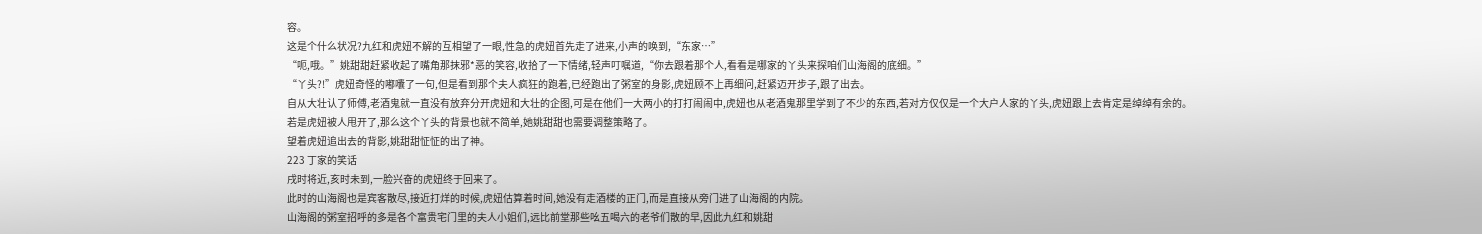容。
这是个什么状况?九红和虎妞不解的互相望了一眼,性急的虎妞首先走了进来,小声的唤到,“东家…”
“呃,哦。”姚甜甜赶紧收起了嘴角那抹邪*恶的笑容,收拾了一下情绪,轻声叮嘱道,“你去跟着那个人,看看是哪家的丫头来探咱们山海阁的底细。”
“丫头?!”虎妞奇怪的嘟囔了一句,但是看到那个夫人疯狂的跑着,已经跑出了粥室的身影,虎妞顾不上再细问,赶紧迈开步子,跟了出去。
自从大壮认了师傅,老酒鬼就一直没有放弃分开虎妞和大壮的企图,可是在他们一大两小的打打闹闹中,虎妞也从老酒鬼那里学到了不少的东西,若对方仅仅是一个大户人家的丫头,虎妞跟上去肯定是绰绰有余的。
若是虎妞被人甩开了,那么这个丫头的背景也就不简单,她姚甜甜也需要调整策略了。
望着虎妞追出去的背影,姚甜甜怔怔的出了神。
223 丁家的笑话
戌时将近,亥时未到,一脸兴奋的虎妞终于回来了。
此时的山海阁也是宾客散尽,接近打烊的时候,虎妞估算着时间,她没有走酒楼的正门,而是直接从旁门进了山海阁的内院。
山海阁的粥室招呼的多是各个富贵宅门里的夫人小姐们,远比前堂那些吆五喝六的老爷们散的早,因此九红和姚甜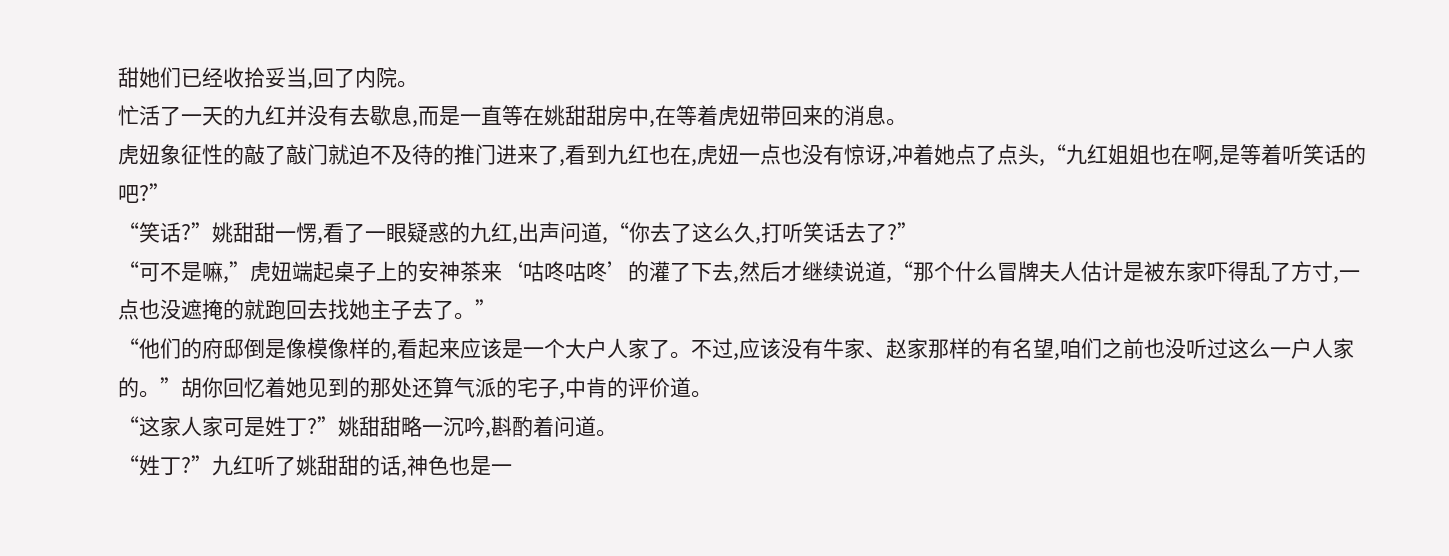甜她们已经收拾妥当,回了内院。
忙活了一天的九红并没有去歇息,而是一直等在姚甜甜房中,在等着虎妞带回来的消息。
虎妞象征性的敲了敲门就迫不及待的推门进来了,看到九红也在,虎妞一点也没有惊讶,冲着她点了点头,“九红姐姐也在啊,是等着听笑话的吧?”
“笑话?”姚甜甜一愣,看了一眼疑惑的九红,出声问道,“你去了这么久,打听笑话去了?”
“可不是嘛,”虎妞端起桌子上的安神茶来‘咕咚咕咚’的灌了下去,然后才继续说道,“那个什么冒牌夫人估计是被东家吓得乱了方寸,一点也没遮掩的就跑回去找她主子去了。”
“他们的府邸倒是像模像样的,看起来应该是一个大户人家了。不过,应该没有牛家、赵家那样的有名望,咱们之前也没听过这么一户人家的。”胡你回忆着她见到的那处还算气派的宅子,中肯的评价道。
“这家人家可是姓丁?”姚甜甜略一沉吟,斟酌着问道。
“姓丁?”九红听了姚甜甜的话,神色也是一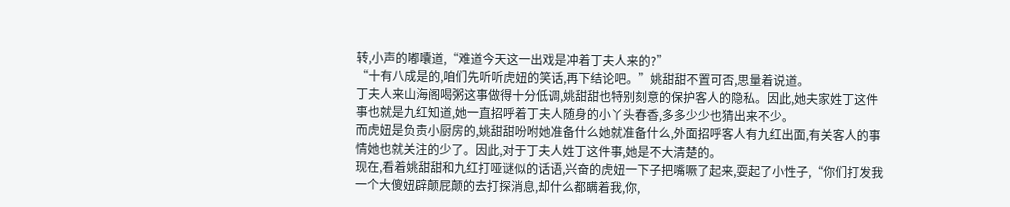转,小声的嘟囔道,“难道今天这一出戏是冲着丁夫人来的?”
“十有八成是的,咱们先听听虎妞的笑话,再下结论吧。”姚甜甜不置可否,思量着说道。
丁夫人来山海阁喝粥这事做得十分低调,姚甜甜也特别刻意的保护客人的隐私。因此,她夫家姓丁这件事也就是九红知道,她一直招呼着丁夫人随身的小丫头春香,多多少少也猜出来不少。
而虎妞是负责小厨房的,姚甜甜吩咐她准备什么她就准备什么,外面招呼客人有九红出面,有关客人的事情她也就关注的少了。因此,对于丁夫人姓丁这件事,她是不大清楚的。
现在,看着姚甜甜和九红打哑谜似的话语,兴奋的虎妞一下子把嘴噘了起来,耍起了小性子,“你们打发我一个大傻妞辟颠屁颠的去打探消息,却什么都瞒着我,你,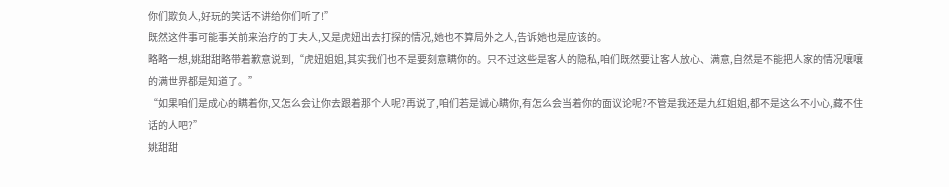你们欺负人,好玩的笑话不讲给你们听了!”
既然这件事可能事关前来治疗的丁夫人,又是虎妞出去打探的情况,她也不算局外之人,告诉她也是应该的。
略略一想,姚甜甜略带着歉意说到,“虎妞姐姐,其实我们也不是要刻意瞒你的。只不过这些是客人的隐私,咱们既然要让客人放心、满意,自然是不能把人家的情况嚷嚷的满世界都是知道了。”
“如果咱们是成心的瞒着你,又怎么会让你去跟着那个人呢?再说了,咱们若是诚心瞒你,有怎么会当着你的面议论呢?不管是我还是九红姐姐,都不是这么不小心,藏不住话的人吧?”
姚甜甜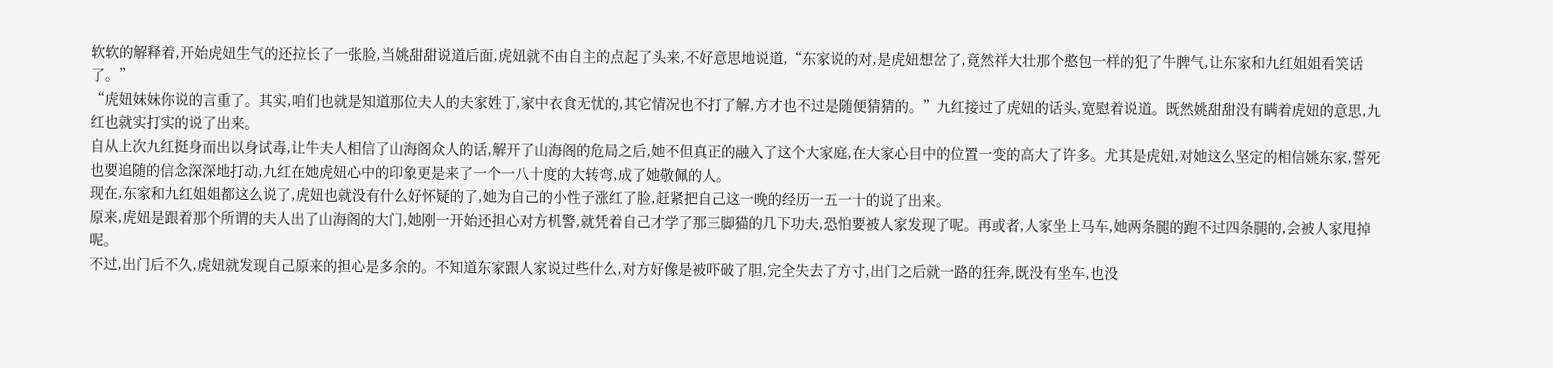软软的解释着,开始虎妞生气的还拉长了一张脸,当姚甜甜说道后面,虎妞就不由自主的点起了头来,不好意思地说道,“东家说的对,是虎妞想岔了,竟然祥大壮那个憨包一样的犯了牛脾气,让东家和九红姐姐看笑话了。”
“虎妞妹妹你说的言重了。其实,咱们也就是知道那位夫人的夫家姓丁,家中衣食无忧的,其它情况也不打了解,方才也不过是随便猜猜的。”九红接过了虎妞的话头,宽慰着说道。既然姚甜甜没有瞒着虎妞的意思,九红也就实打实的说了出来。
自从上次九红挺身而出以身试毒,让牛夫人相信了山海阁众人的话,解开了山海阁的危局之后,她不但真正的融入了这个大家庭,在大家心目中的位置一变的高大了许多。尤其是虎妞,对她这么坚定的相信姚东家,誓死也要追随的信念深深地打动,九红在她虎妞心中的印象更是来了一个一八十度的大转弯,成了她敬佩的人。
现在,东家和九红姐姐都这么说了,虎妞也就没有什么好怀疑的了,她为自己的小性子涨红了脸,赶紧把自己这一晚的经历一五一十的说了出来。
原来,虎妞是跟着那个所谓的夫人出了山海阁的大门,她刚一开始还担心对方机警,就凭着自己才学了那三脚猫的几下功夫,恐怕要被人家发现了呢。再或者,人家坐上马车,她两条腿的跑不过四条腿的,会被人家甩掉呢。
不过,出门后不久,虎妞就发现自己原来的担心是多余的。不知道东家跟人家说过些什么,对方好像是被吓破了胆,完全失去了方寸,出门之后就一路的狂奔,既没有坐车,也没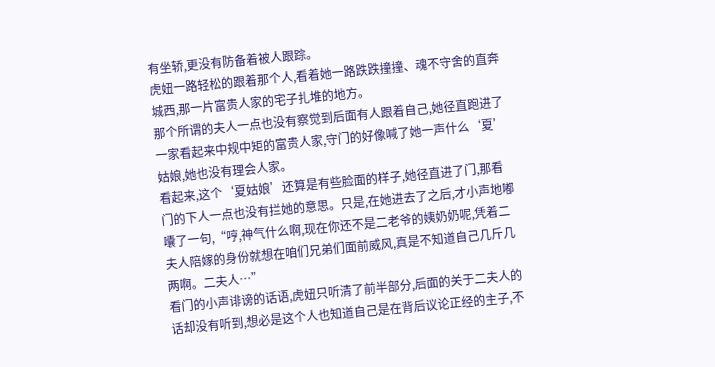有坐轿,更没有防备着被人跟踪。
虎妞一路轻松的跟着那个人,看着她一路跌跌撞撞、魂不守舍的直奔城西,那一片富贵人家的宅子扎堆的地方。
那个所谓的夫人一点也没有察觉到后面有人跟着自己,她径直跑进了一家看起来中规中矩的富贵人家,守门的好像喊了她一声什么‘夏’姑娘,她也没有理会人家。
看起来,这个‘夏姑娘’还算是有些脸面的样子,她径直进了门,那看门的下人一点也没有拦她的意思。只是,在她进去了之后,才小声地嘟囔了一句,“哼,神气什么啊,现在你还不是二老爷的姨奶奶呢,凭着二夫人陪嫁的身份就想在咱们兄弟们面前威风,真是不知道自己几斤几两啊。二夫人…”
看门的小声诽谤的话语,虎妞只听清了前半部分,后面的关于二夫人的话却没有听到,想必是这个人也知道自己是在背后议论正经的主子,不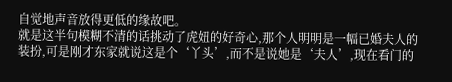自觉地声音放得更低的缘故吧。
就是这半句模糊不清的话挑动了虎妞的好奇心,那个人明明是一幅已婚夫人的装扮,可是刚才东家就说这是个‘丫头’,而不是说她是‘夫人’,现在看门的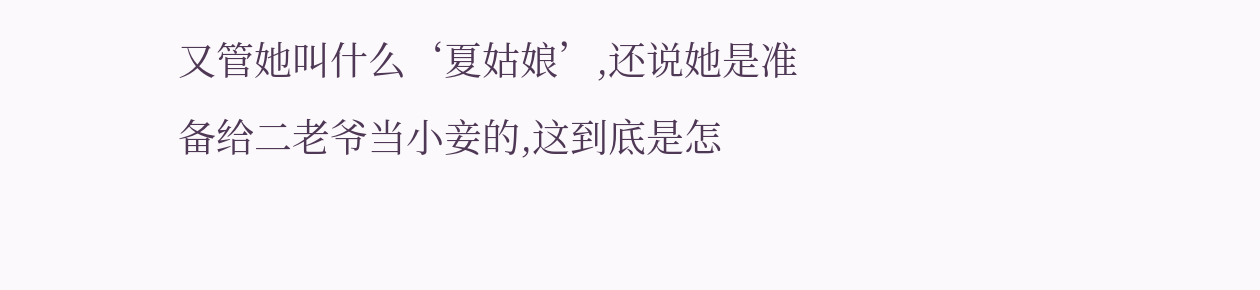又管她叫什么‘夏姑娘’,还说她是准备给二老爷当小妾的,这到底是怎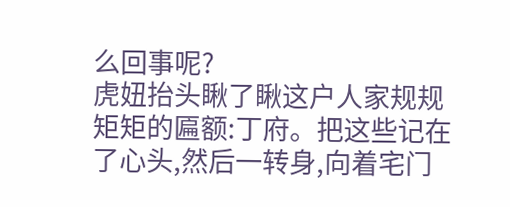么回事呢?
虎妞抬头瞅了瞅这户人家规规矩矩的匾额:丁府。把这些记在了心头,然后一转身,向着宅门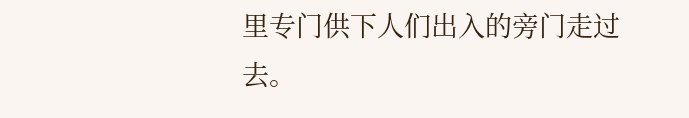里专门供下人们出入的旁门走过去。